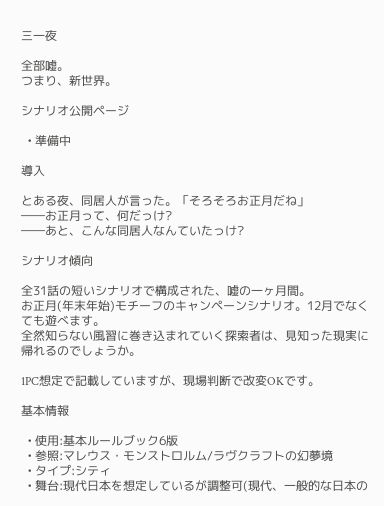三一夜

全部嘘。
つまり、新世界。

シナリオ公開ページ

  • 準備中

導入

とある夜、同居人が言った。「そろそろお正月だね」
――お正月って、何だっけ?
――あと、こんな同居人なんていたっけ?

シナリオ傾向

全31話の短いシナリオで構成された、嘘の一ヶ月間。
お正月(年末年始)モチーフのキャンペーンシナリオ。12月でなくても遊べます。
全然知らない風習に巻き込まれていく探索者は、見知った現実に帰れるのでしょうか。

1PC想定で記載していますが、現場判断で改変OKです。

基本情報

  • 使用:基本ルールブック6版
  • 参照:マレウス・モンストロルム/ラヴクラフトの幻夢境
  • タイプ:シティ
  • 舞台:現代日本を想定しているが調整可(現代、一般的な日本の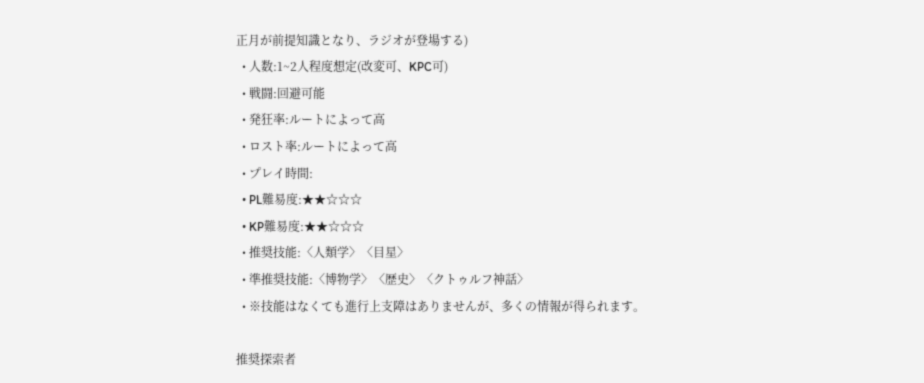正月が前提知識となり、ラジオが登場する)
  • 人数:1~2人程度想定(改変可、KPC可)
  • 戦闘:回避可能
  • 発狂率:ルートによって高
  • ロスト率:ルートによって高
  • プレイ時間:
  • PL難易度:★★☆☆☆
  • KP難易度:★★☆☆☆
  • 推奨技能:〈人類学〉〈目星〉
  • 準推奨技能:〈博物学〉〈歴史〉〈クトゥルフ神話〉
  • ※技能はなくても進行上支障はありませんが、多くの情報が得られます。

推奨探索者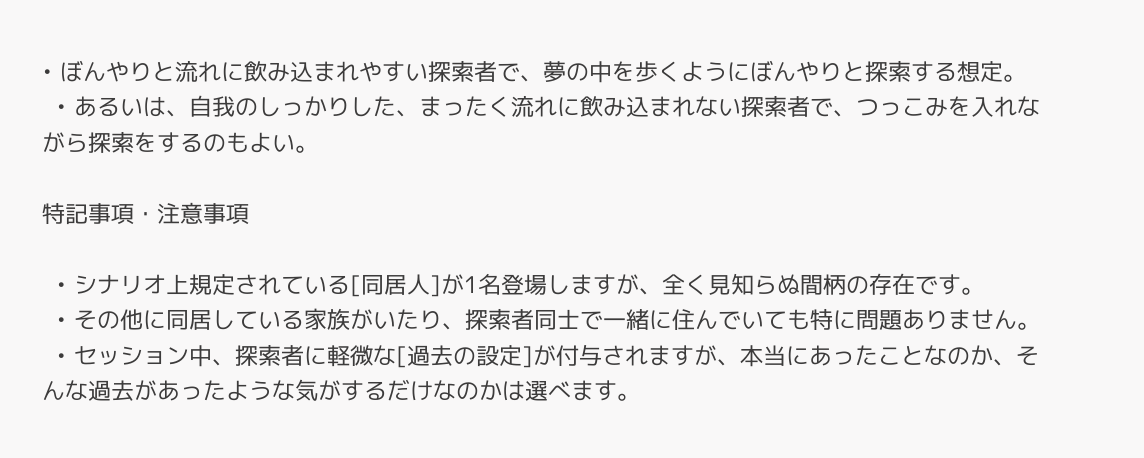• ぼんやりと流れに飲み込まれやすい探索者で、夢の中を歩くようにぼんやりと探索する想定。
  • あるいは、自我のしっかりした、まったく流れに飲み込まれない探索者で、つっこみを入れながら探索をするのもよい。

特記事項・注意事項

  • シナリオ上規定されている[同居人]が1名登場しますが、全く見知らぬ間柄の存在です。
  • その他に同居している家族がいたり、探索者同士で一緒に住んでいても特に問題ありません。
  • セッション中、探索者に軽微な[過去の設定]が付与されますが、本当にあったことなのか、そんな過去があったような気がするだけなのかは選べます。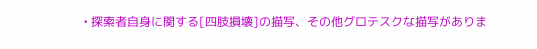• 探索者自身に関する[四肢損壊]の描写、その他グロテスクな描写がありま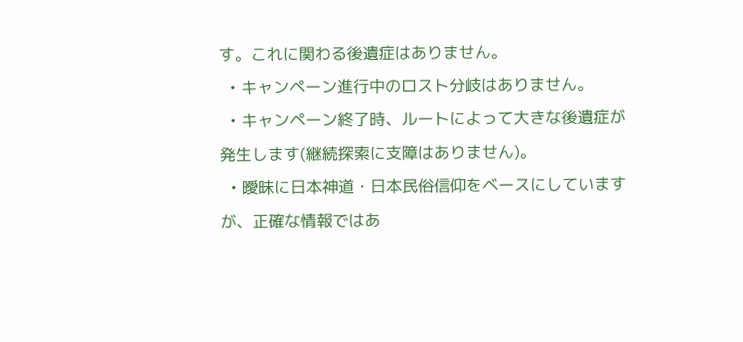す。これに関わる後遺症はありません。
  • キャンペーン進行中のロスト分岐はありません。
  • キャンペーン終了時、ルートによって大きな後遺症が発生します(継続探索に支障はありません)。
  • 曖昧に日本神道・日本民俗信仰をベースにしていますが、正確な情報ではあ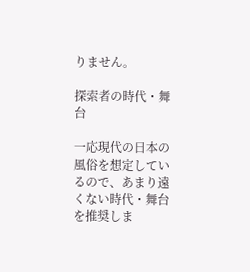りません。

探索者の時代・舞台

一応現代の日本の風俗を想定しているので、あまり遠くない時代・舞台を推奨しま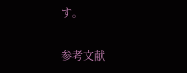す。

参考文献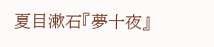夏目漱石『夢十夜』